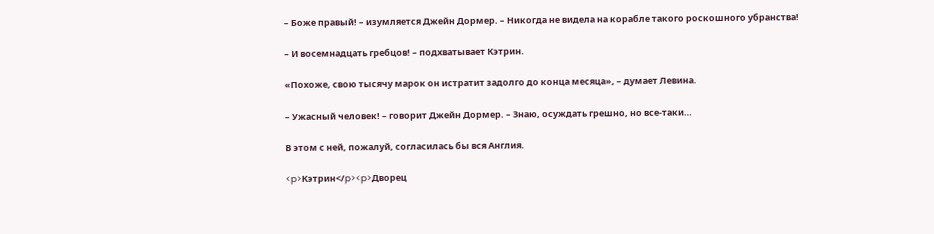– Боже правый! – изумляется Джейн Дормер. – Никогда не видела на корабле такого роскошного убранства!

– И восемнадцать гребцов! – подхватывает Кэтрин.

«Похоже, свою тысячу марок он истратит задолго до конца месяца», – думает Левина.

– Ужасный человек! – говорит Джейн Дормер. – Знаю, осуждать грешно, но все-таки…

В этом с ней, пожалуй, согласилась бы вся Англия.

<p>Кэтрин</p><p>Дворец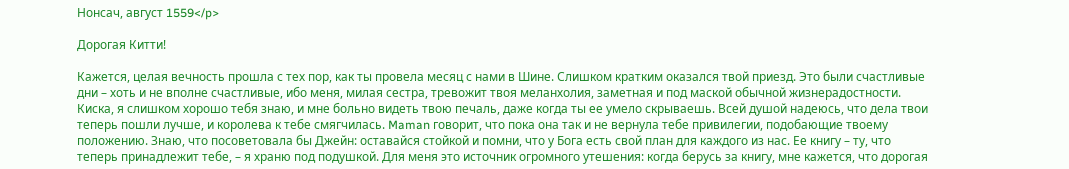Нонсач, август 1559</p>

Дорогая Китти!

Кажется, целая вечность прошла с тех пор, как ты провела месяц с нами в Шине. Слишком кратким оказался твой приезд. Это были счастливые дни – хоть и не вполне счастливые, ибо меня, милая сестра, тревожит твоя меланхолия, заметная и под маской обычной жизнерадостности. Киска, я слишком хорошо тебя знаю, и мне больно видеть твою печаль, даже когда ты ее умело скрываешь. Всей душой надеюсь, что дела твои теперь пошли лучше, и королева к тебе смягчилась. Maman говорит, что пока она так и не вернула тебе привилегии, подобающие твоему положению. Знаю, что посоветовала бы Джейн: оставайся стойкой и помни, что у Бога есть свой план для каждого из нас. Ее книгу – ту, что теперь принадлежит тебе, – я храню под подушкой. Для меня это источник огромного утешения: когда берусь за книгу, мне кажется, что дорогая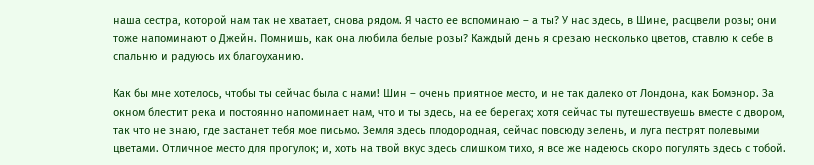наша сестра, которой нам так не хватает, снова рядом. Я часто ее вспоминаю – а ты? У нас здесь, в Шине, расцвели розы; они тоже напоминают о Джейн. Помнишь, как она любила белые розы? Каждый день я срезаю несколько цветов, ставлю к себе в спальню и радуюсь их благоуханию.

Как бы мне хотелось, чтобы ты сейчас была с нами! Шин – очень приятное место, и не так далеко от Лондона, как Бомэнор. За окном блестит река и постоянно напоминает нам, что и ты здесь, на ее берегах; хотя сейчас ты путешествуешь вместе с двором, так что не знаю, где застанет тебя мое письмо. Земля здесь плодородная, сейчас повсюду зелень, и луга пестрят полевыми цветами. Отличное место для прогулок; и, хоть на твой вкус здесь слишком тихо, я все же надеюсь скоро погулять здесь с тобой.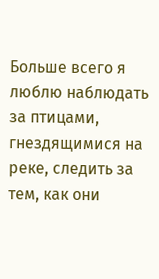Больше всего я люблю наблюдать за птицами, гнездящимися на реке, следить за тем, как они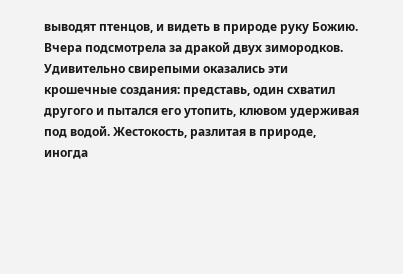выводят птенцов, и видеть в природе руку Божию. Вчера подсмотрела за дракой двух зимородков. Удивительно свирепыми оказались эти крошечные создания: представь, один схватил другого и пытался его утопить, клювом удерживая под водой. Жестокость, разлитая в природе, иногда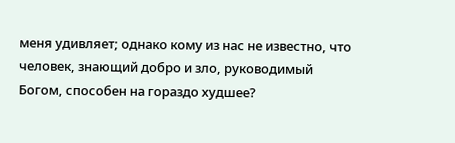меня удивляет; однако кому из нас не известно, что человек, знающий добро и зло, руководимый Богом, способен на гораздо худшее?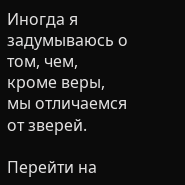Иногда я задумываюсь о том, чем, кроме веры, мы отличаемся от зверей.

Перейти на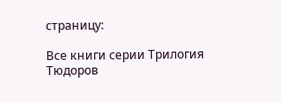страницу:

Все книги серии Трилогия Тюдоров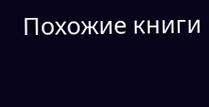Похожие книги